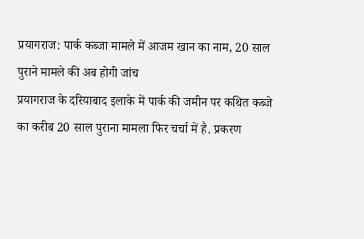प्रयागराज: पार्क कब्जा मामले में आजम खान का नाम, 20 साल पुराने मामले की अब होगी जांच
प्रयागराज के दरियाबाद इलाके में पार्क की जमीन पर कथित कब्जे का करीब 20 साल पुराना मामला फिर चर्चा में है. प्रकरण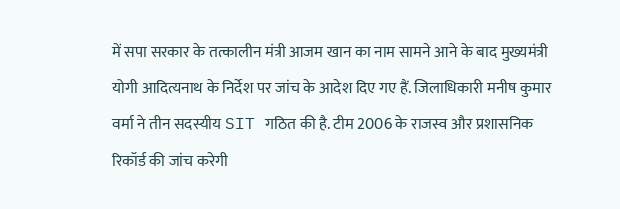में सपा सरकार के तत्कालीन मंत्री आजम खान का नाम सामने आने के बाद मुख्यमंत्री योगी आदित्यनाथ के निर्देश पर जांच के आदेश दिए गए हैं. जिलाधिकारी मनीष कुमार वर्मा ने तीन सदस्यीय SIT गठित की है. टीम 2006 के राजस्व और प्रशासनिक रिकॉर्ड की जांच करेगी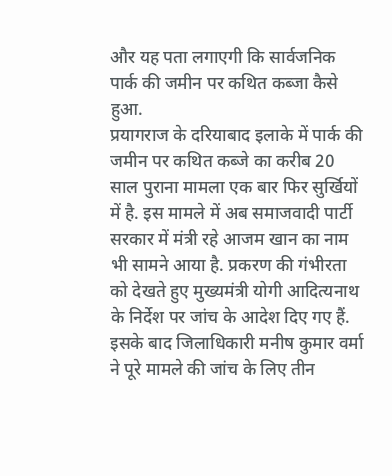और यह पता लगाएगी कि सार्वजनिक पार्क की जमीन पर कथित कब्जा कैसे हुआ.
प्रयागराज के दरियाबाद इलाके में पार्क की जमीन पर कथित कब्जे का करीब 20 साल पुराना मामला एक बार फिर सुर्खियों में है. इस मामले में अब समाजवादी पार्टी सरकार में मंत्री रहे आजम खान का नाम भी सामने आया है. प्रकरण की गंभीरता को देखते हुए मुख्यमंत्री योगी आदित्यनाथ के निर्देश पर जांच के आदेश दिए गए हैं. इसके बाद जिलाधिकारी मनीष कुमार वर्मा ने पूरे मामले की जांच के लिए तीन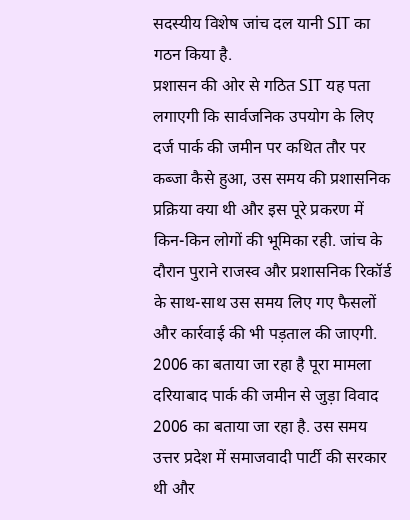सदस्यीय विशेष जांच दल यानी SIT का गठन किया है.
प्रशासन की ओर से गठित SIT यह पता लगाएगी कि सार्वजनिक उपयोग के लिए दर्ज पार्क की जमीन पर कथित तौर पर कब्जा कैसे हुआ, उस समय की प्रशासनिक प्रक्रिया क्या थी और इस पूरे प्रकरण में किन-किन लोगों की भूमिका रही. जांच के दौरान पुराने राजस्व और प्रशासनिक रिकॉर्ड के साथ-साथ उस समय लिए गए फैसलों और कार्रवाई की भी पड़ताल की जाएगी.
2006 का बताया जा रहा है पूरा मामला
दरियाबाद पार्क की जमीन से जुड़ा विवाद 2006 का बताया जा रहा है. उस समय उत्तर प्रदेश में समाजवादी पार्टी की सरकार थी और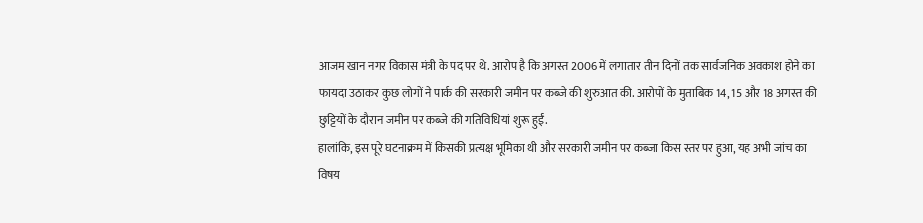आजम खान नगर विकास मंत्री के पद पर थे. आरोप है कि अगस्त 2006 में लगातार तीन दिनों तक सार्वजनिक अवकाश होने का फायदा उठाकर कुछ लोगों ने पार्क की सरकारी जमीन पर कब्जे की शुरुआत की. आरोपों के मुताबिक 14, 15 और 18 अगस्त की छुट्टियों के दौरान जमीन पर कब्जे की गतिविधियां शुरू हुईं.
हालांकि, इस पूरे घटनाक्रम में किसकी प्रत्यक्ष भूमिका थी और सरकारी जमीन पर कब्जा किस स्तर पर हुआ, यह अभी जांच का विषय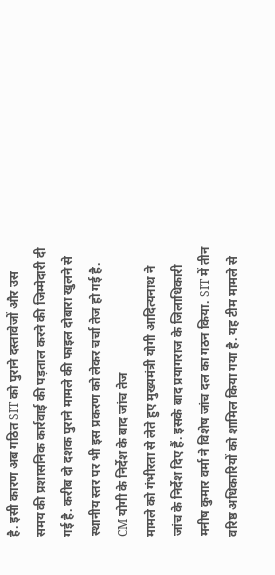है. इसी कारण अब गठित SIT को पुराने दस्तावेजों और उस समय की प्रशासनिक कार्रवाई की पड़ताल करने की जिम्मेदारी दी गई है. करीब दो दशक पुराने मामले की फाइल दोबारा खुलने से स्थानीय स्तर पर भी इस प्रकरण को लेकर चर्चा तेज हो गई है.
CM योगी के निर्देश के बाद जांच तेज
मामले को गंभीरता से लेते हुए मुख्यमंत्री योगी आदित्यनाथ ने जांच के निर्देश दिए हैं. इसके बाद प्रयागराज के जिलाधिकारी मनीष कुमार वर्मा ने विशेष जांच दल का गठन किया. SIT में तीन वरिष्ठ अधिकारियों को शामिल किया गया है. यह टीम मामले से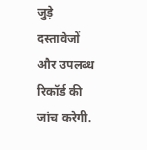जुड़े दस्तावेजों और उपलब्ध रिकॉर्ड की जांच करेगी.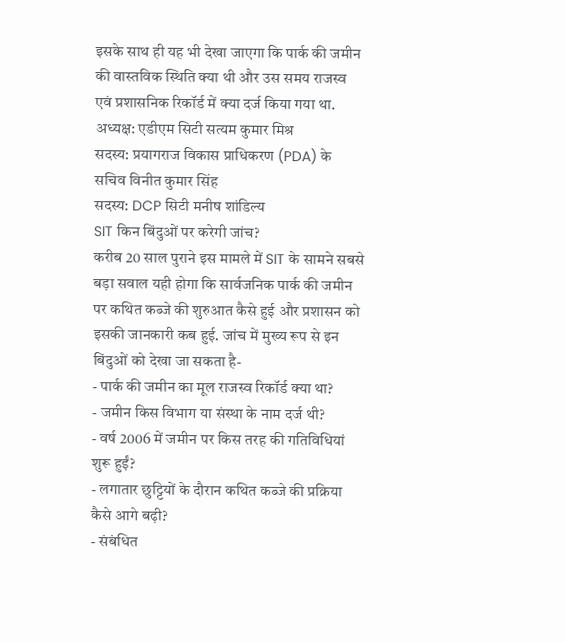इसके साथ ही यह भी देखा जाएगा कि पार्क की जमीन की वास्तविक स्थिति क्या थी और उस समय राजस्व एवं प्रशासनिक रिकॉर्ड में क्या दर्ज किया गया था.
अध्यक्ष: एडीएम सिटी सत्यम कुमार मिश्र
सदस्य: प्रयागराज विकास प्राधिकरण (PDA) के सचिव विनीत कुमार सिंह
सदस्य: DCP सिटी मनीष शांडिल्य
SIT किन बिंदुओं पर करेगी जांच?
करीब 20 साल पुराने इस मामले में SIT के सामने सबसे बड़ा सवाल यही होगा कि सार्वजनिक पार्क की जमीन पर कथित कब्जे की शुरुआत कैसे हुई और प्रशासन को इसकी जानकारी कब हुई. जांच में मुख्य रूप से इन बिंदुओं को देखा जा सकता है-
- पार्क की जमीन का मूल राजस्व रिकॉर्ड क्या था?
- जमीन किस विभाग या संस्था के नाम दर्ज थी?
- वर्ष 2006 में जमीन पर किस तरह की गतिविधियां शुरू हुईं?
- लगातार छुट्टियों के दौरान कथित कब्जे की प्रक्रिया कैसे आगे बढ़ी?
- संबंधित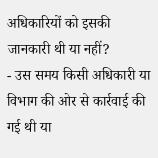अधिकारियों को इसकी जानकारी थी या नहीं?
- उस समय किसी अधिकारी या विभाग की ओर से कार्रवाई की गई थी या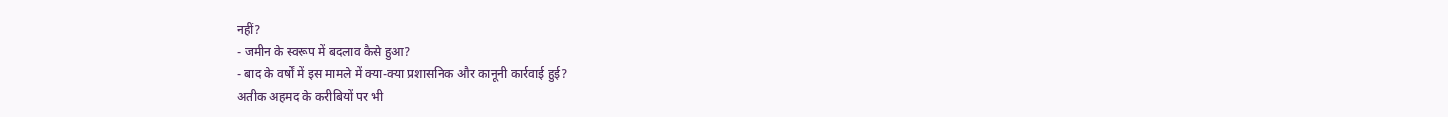नहीं?
- जमीन के स्वरूप में बदलाव कैसे हुआ?
- बाद के वर्षों में इस मामले में क्या-क्या प्रशासनिक और कानूनी कार्रवाई हुई?
अतीक अहमद के करीबियों पर भी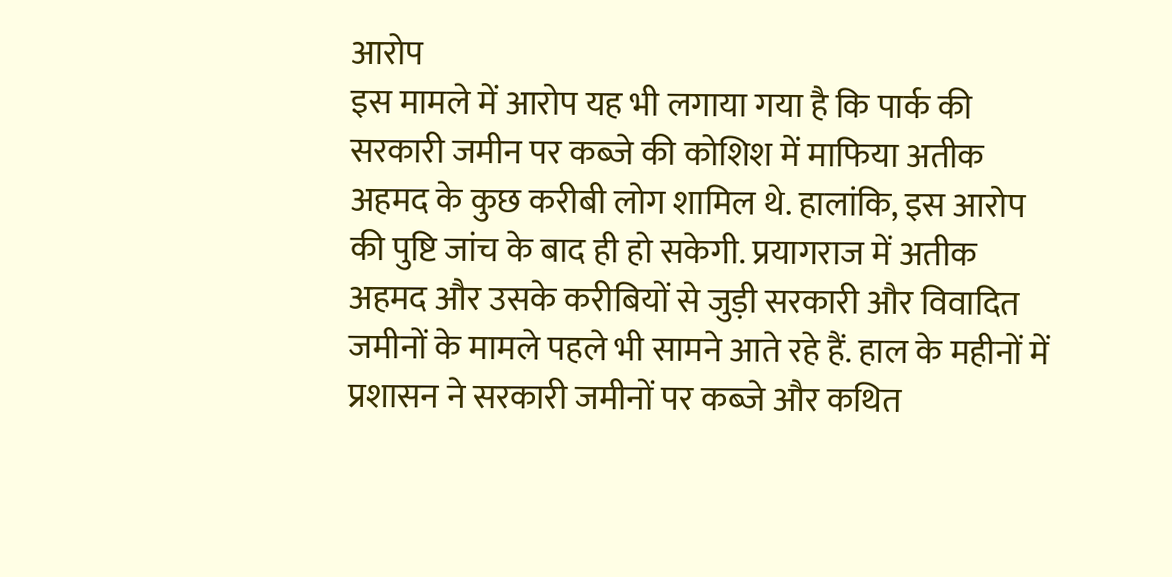आरोप
इस मामले में आरोप यह भी लगाया गया है कि पार्क की सरकारी जमीन पर कब्जे की कोशिश में माफिया अतीक अहमद के कुछ करीबी लोग शामिल थे. हालांकि, इस आरोप की पुष्टि जांच के बाद ही हो सकेगी. प्रयागराज में अतीक अहमद और उसके करीबियों से जुड़ी सरकारी और विवादित जमीनों के मामले पहले भी सामने आते रहे हैं. हाल के महीनों में प्रशासन ने सरकारी जमीनों पर कब्जे और कथित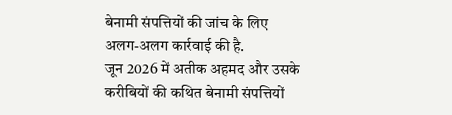बेनामी संपत्तियों की जांच के लिए अलग-अलग कार्रवाई की है.
जून 2026 में अतीक अहमद और उसके करीबियों की कथित बेनामी संपत्तियों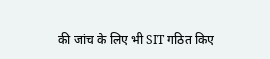की जांच के लिए भी SIT गठित किए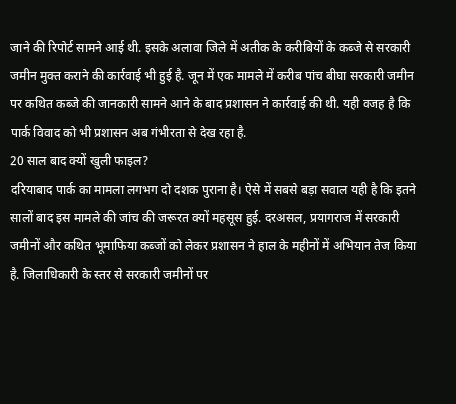जाने की रिपोर्ट सामने आई थी. इसके अलावा जिले में अतीक के करीबियों के कब्जे से सरकारी जमीन मुक्त कराने की कार्रवाई भी हुई है. जून में एक मामले में करीब पांच बीघा सरकारी जमीन पर कथित कब्जे की जानकारी सामने आने के बाद प्रशासन ने कार्रवाई की थी. यही वजह है कि पार्क विवाद को भी प्रशासन अब गंभीरता से देख रहा है.
20 साल बाद क्यों खुली फाइल?
दरियाबाद पार्क का मामला लगभग दो दशक पुराना है। ऐसे में सबसे बड़ा सवाल यही है कि इतने सालों बाद इस मामले की जांच की जरूरत क्यों महसूस हुई. दरअसल, प्रयागराज में सरकारी जमीनों और कथित भूमाफिया कब्जों को लेकर प्रशासन ने हाल के महीनों में अभियान तेज किया है. जिलाधिकारी के स्तर से सरकारी जमीनों पर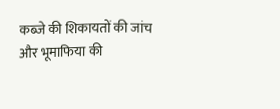कब्जे की शिकायतों की जांच और भूमाफिया की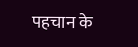पहचान के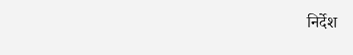निर्देश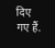दिए गए हैं.